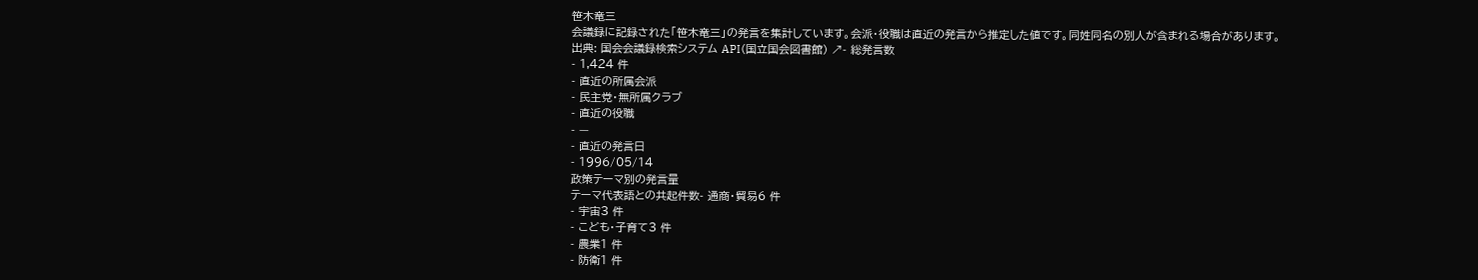笹木竜三
会議録に記録された「笹木竜三」の発言を集計しています。会派・役職は直近の発言から推定した値です。同姓同名の別人が含まれる場合があります。
出典: 国会会議録検索システム API(国立国会図書館) ↗- 総発言数
- 1,424 件
- 直近の所属会派
- 民主党・無所属クラブ
- 直近の役職
- —
- 直近の発言日
- 1996/05/14
政策テーマ別の発言量
テーマ代表語との共起件数- 通商・貿易6 件
- 宇宙3 件
- こども・子育て3 件
- 農業1 件
- 防衛1 件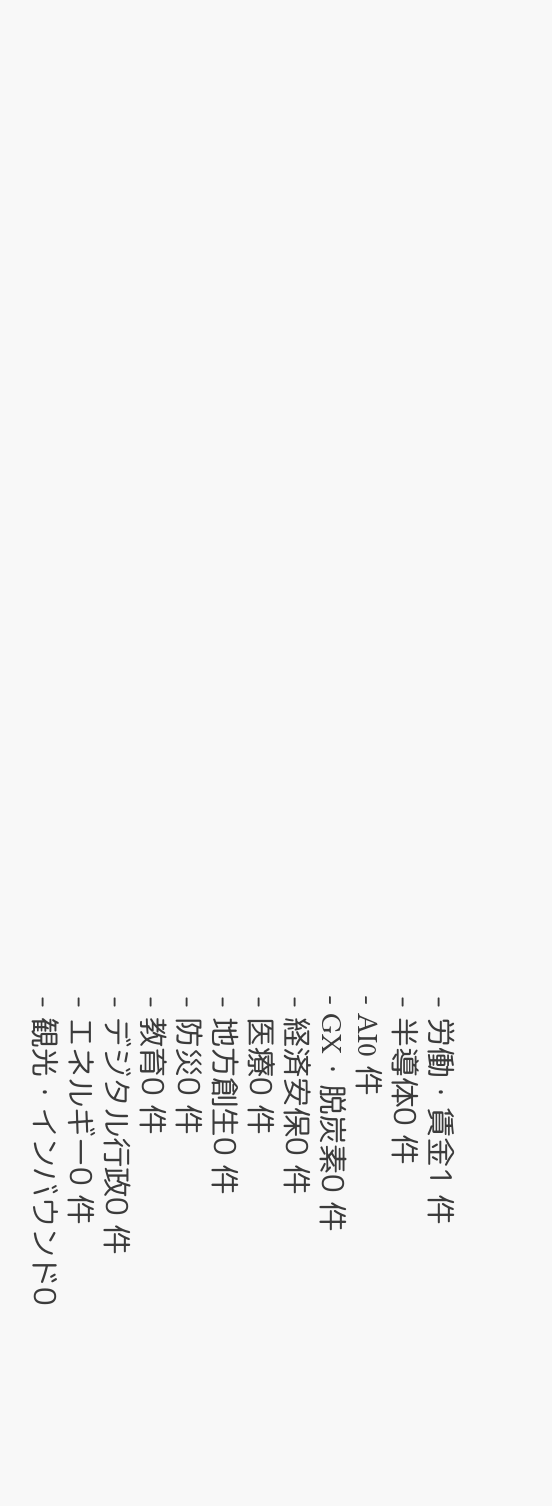- 労働・賃金1 件
- 半導体0 件
- AI0 件
- GX・脱炭素0 件
- 経済安保0 件
- 医療0 件
- 地方創生0 件
- 防災0 件
- 教育0 件
- デジタル行政0 件
- エネルギー0 件
- 観光・インバウンド0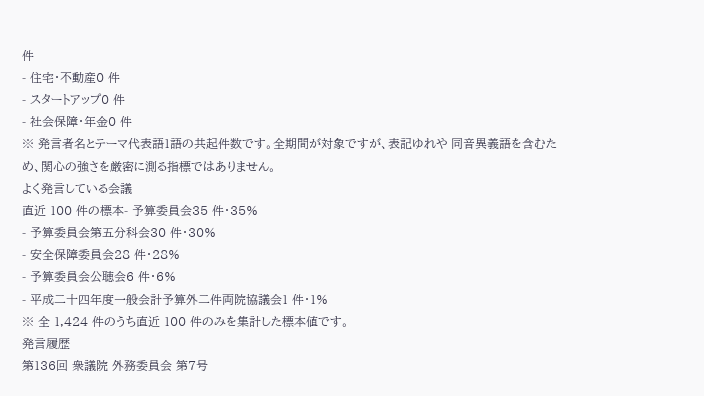件
- 住宅・不動産0 件
- スタートアップ0 件
- 社会保障・年金0 件
※ 発言者名とテーマ代表語1語の共起件数です。全期間が対象ですが、表記ゆれや 同音異義語を含むため、関心の強さを厳密に測る指標ではありません。
よく発言している会議
直近 100 件の標本- 予算委員会35 件・35%
- 予算委員会第五分科会30 件・30%
- 安全保障委員会28 件・28%
- 予算委員会公聴会6 件・6%
- 平成二十四年度一般会計予算外二件両院協議会1 件・1%
※ 全 1,424 件のうち直近 100 件のみを集計した標本値です。
発言履歴
第136回 衆議院 外務委員会 第7号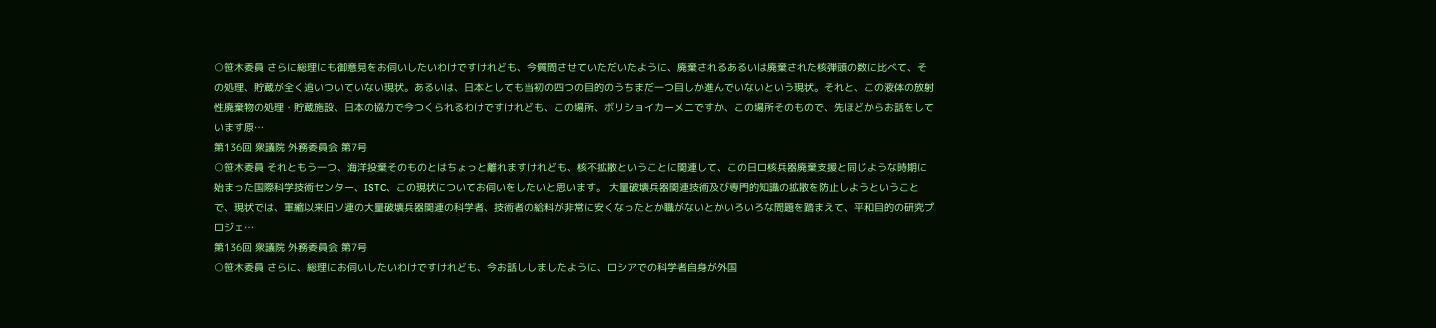○笹木委員 さらに総理にも御意見をお伺いしたいわけですけれども、今質問させていただいたように、廃棄されるあるいは廃棄された核弾頭の数に比べて、その処理、貯蔵が全く追いついていない現状。あるいは、日本としても当初の四つの目的のうちまだ一つ目しか進んでいないという現状。それと、この液体の放射性廃棄物の処理・貯蔵施設、日本の協力で今つくられるわけですけれども、この場所、ボリショイカーメニですか、この場所そのもので、先ほどからお話をしています原…
第136回 衆議院 外務委員会 第7号
○笹木委員 それともう一つ、海洋投棄そのものとはちょっと離れますけれども、核不拡散ということに関連して、この日ロ核兵器廃棄支援と同じような時期に始まった国際科学技術センター、ISTC、この現状についてお伺いをしたいと思います。 大量破壊兵器関連技術及び専門的知識の拡散を防止しようということで、現状では、軍縮以来旧ソ連の大量破壊兵器関連の科学者、技術者の給料が非常に安くなったとか職がないとかいろいろな問題を踏まえて、平和目的の研究プロジェ…
第136回 衆議院 外務委員会 第7号
○笹木委員 さらに、総理にお伺いしたいわけですけれども、今お話ししましたように、ロシアでの科学者自身が外国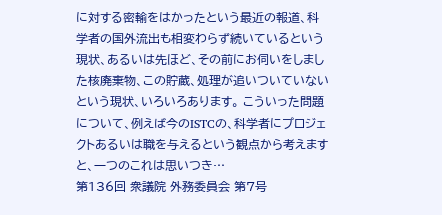に対する密輸をはかったという最近の報道、科学者の国外流出も相変わらず続いているという現状、あるいは先ほど、その前にお伺いをしました核廃棄物、この貯蔵、処理が追いついていないという現状、いろいろあります。 こういった問題について、例えば今のISTCの、科学者にプロジェクトあるいは職を与えるという観点から考えますと、一つのこれは思いつき…
第136回 衆議院 外務委員会 第7号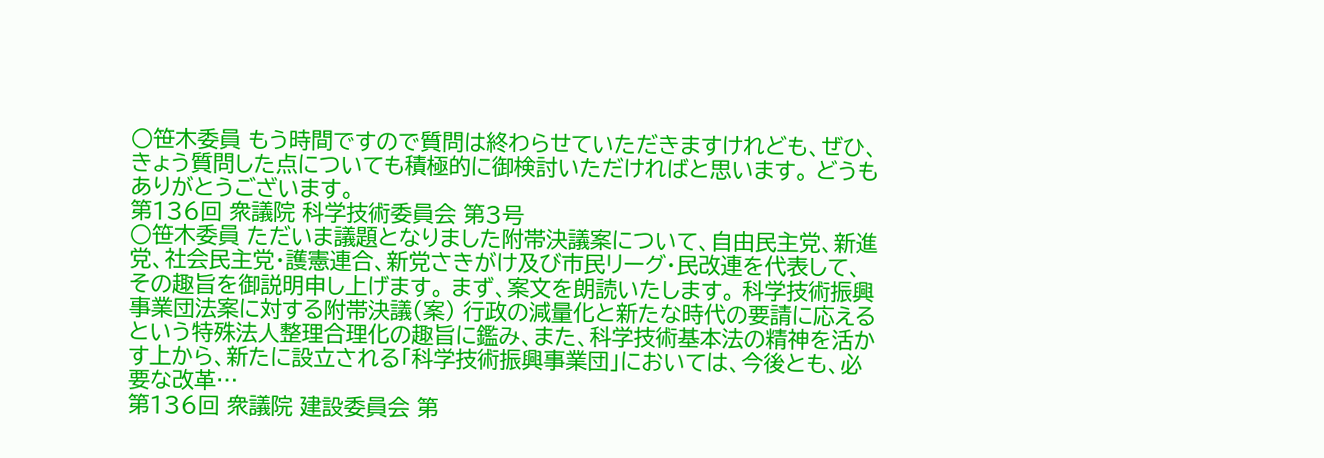○笹木委員 もう時間ですので質問は終わらせていただきますけれども、ぜひ、きょう質問した点についても積極的に御検討いただければと思います。 どうもありがとうございます。
第136回 衆議院 科学技術委員会 第3号
○笹木委員 ただいま議題となりました附帯決議案について、自由民主党、新進党、社会民主党・護憲連合、新党さきがけ及び市民リーグ・民改連を代表して、その趣旨を御説明申し上げます。 まず、案文を朗読いたします。 科学技術振興事業団法案に対する附帯決議(案) 行政の減量化と新たな時代の要請に応えるという特殊法人整理合理化の趣旨に鑑み、また、科学技術基本法の精神を活かす上から、新たに設立される「科学技術振興事業団」においては、今後とも、必要な改革…
第136回 衆議院 建設委員会 第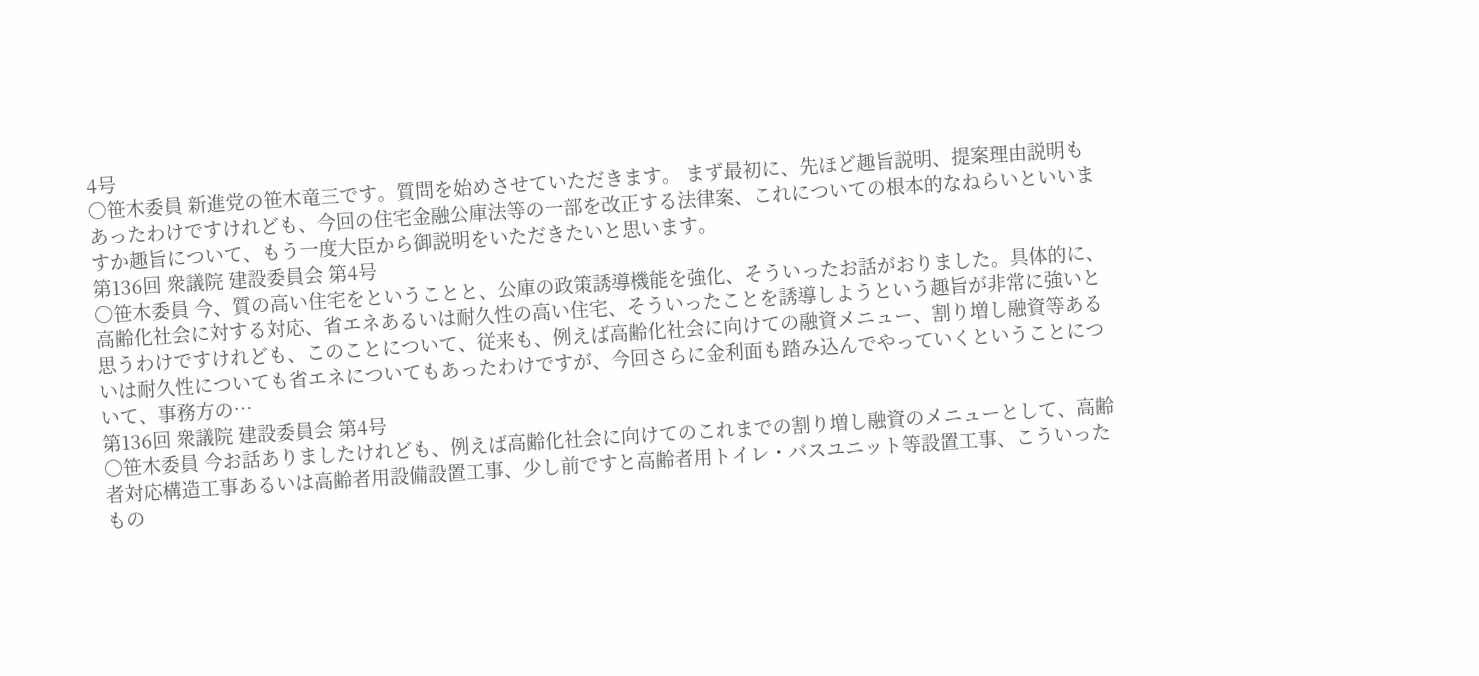4号
○笹木委員 新進党の笹木竜三です。質問を始めさせていただきます。 まず最初に、先ほど趣旨説明、提案理由説明もあったわけですけれども、今回の住宅金融公庫法等の一部を改正する法律案、これについての根本的なねらいといいますか趣旨について、もう一度大臣から御説明をいただきたいと思います。
第136回 衆議院 建設委員会 第4号
○笹木委員 今、質の高い住宅をということと、公庫の政策誘導機能を強化、そういったお話がおりました。具体的に、高齢化社会に対する対応、省エネあるいは耐久性の高い住宅、そういったことを誘導しようという趣旨が非常に強いと思うわけですけれども、このことについて、従来も、例えば高齢化社会に向けての融資メニュー、割り増し融資等あるいは耐久性についても省エネについてもあったわけですが、今回さらに金利面も踏み込んでやっていくということについて、事務方の…
第136回 衆議院 建設委員会 第4号
○笹木委員 今お話ありましたけれども、例えば高齢化社会に向けてのこれまでの割り増し融資のメニューとして、高齢者対応構造工事あるいは高齢者用設備設置工事、少し前ですと高齢者用トイレ・バスユニット等設置工事、こういったもの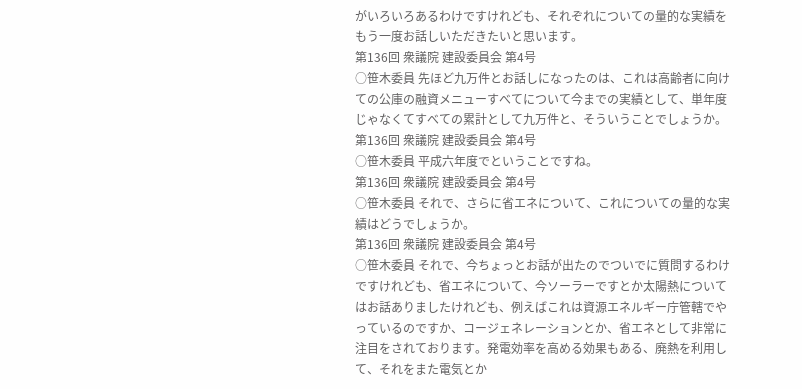がいろいろあるわけですけれども、それぞれについての量的な実績をもう一度お話しいただきたいと思います。
第136回 衆議院 建設委員会 第4号
○笹木委員 先ほど九万件とお話しになったのは、これは高齢者に向けての公庫の融資メニューすべてについて今までの実績として、単年度じゃなくてすべての累計として九万件と、そういうことでしょうか。
第136回 衆議院 建設委員会 第4号
○笹木委員 平成六年度でということですね。
第136回 衆議院 建設委員会 第4号
○笹木委員 それで、さらに省エネについて、これについての量的な実績はどうでしょうか。
第136回 衆議院 建設委員会 第4号
○笹木委員 それで、今ちょっとお話が出たのでついでに質問するわけですけれども、省エネについて、今ソーラーですとか太陽熱についてはお話ありましたけれども、例えばこれは資源エネルギー庁管轄でやっているのですか、コージェネレーションとか、省エネとして非常に注目をされております。発電効率を高める効果もある、廃熱を利用して、それをまた電気とか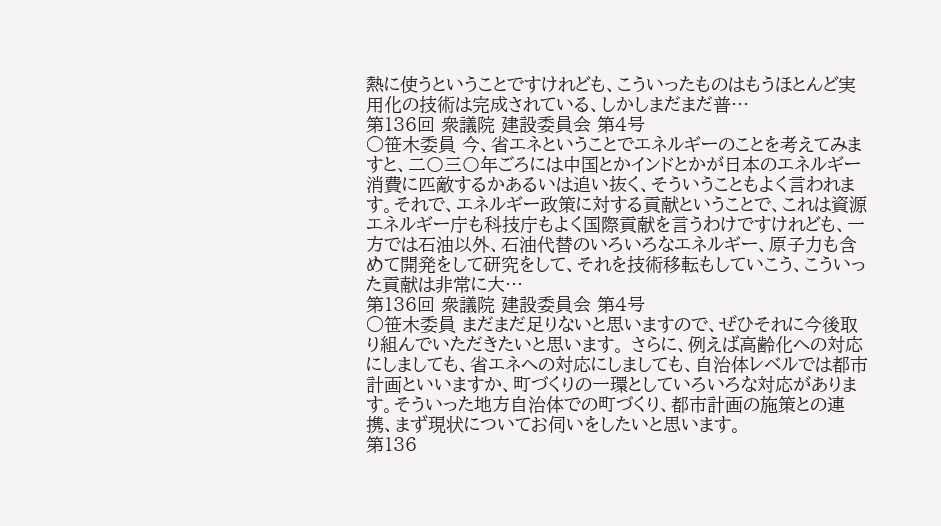熱に使うということですけれども、こういったものはもうほとんど実用化の技術は完成されている、しかしまだまだ普…
第136回 衆議院 建設委員会 第4号
○笹木委員 今、省エネということでエネルギーのことを考えてみますと、二〇三〇年ごろには中国とかインドとかが日本のエネルギー消費に匹敵するかあるいは追い抜く、そういうこともよく言われます。それで、エネルギー政策に対する貢献ということで、これは資源エネルギー庁も科技庁もよく国際貢献を言うわけですけれども、一方では石油以外、石油代替のいろいろなエネルギー、原子力も含めて開発をして研究をして、それを技術移転もしていこう、こういった貢献は非常に大…
第136回 衆議院 建設委員会 第4号
○笹木委員 まだまだ足りないと思いますので、ぜひそれに今後取り組んでいただきたいと思います。 さらに、例えば高齢化への対応にしましても、省エネへの対応にしましても、自治体レベルでは都市計画といいますか、町づくりの一環としていろいろな対応があります。そういった地方自治体での町づくり、都市計画の施策との連携、まず現状についてお伺いをしたいと思います。
第136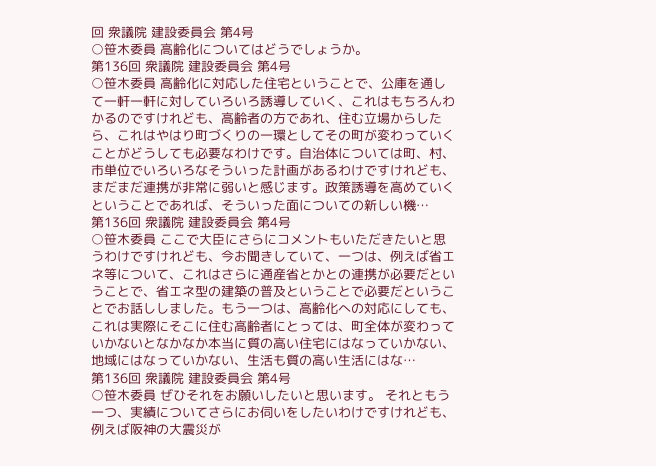回 衆議院 建設委員会 第4号
○笹木委員 高齢化についてはどうでしょうか。
第136回 衆議院 建設委員会 第4号
○笹木委員 高齢化に対応した住宅ということで、公庫を通して一軒一軒に対していろいろ誘導していく、これはもちろんわかるのですけれども、高齢者の方であれ、住む立場からしたら、これはやはり町づくりの一環としてその町が変わっていくことがどうしても必要なわけです。自治体については町、村、市単位でいろいろなそういった計画があるわけですけれども、まだまだ連携が非常に弱いと感じます。政策誘導を高めていくということであれば、そういった面についての新しい機…
第136回 衆議院 建設委員会 第4号
○笹木委員 ここで大臣にさらにコメントもいただきたいと思うわけですけれども、今お聞きしていて、一つは、例えば省エネ等について、これはさらに通産省とかとの連携が必要だということで、省エネ型の建築の普及ということで必要だということでお話ししました。もう一つは、高齢化への対応にしても、これは実際にそこに住む高齢者にとっては、町全体が変わっていかないとなかなか本当に質の高い住宅にはなっていかない、地域にはなっていかない、生活も質の高い生活にはな…
第136回 衆議院 建設委員会 第4号
○笹木委員 ぜひそれをお願いしたいと思います。 それともう一つ、実績についてさらにお伺いをしたいわけですけれども、例えば阪神の大震災が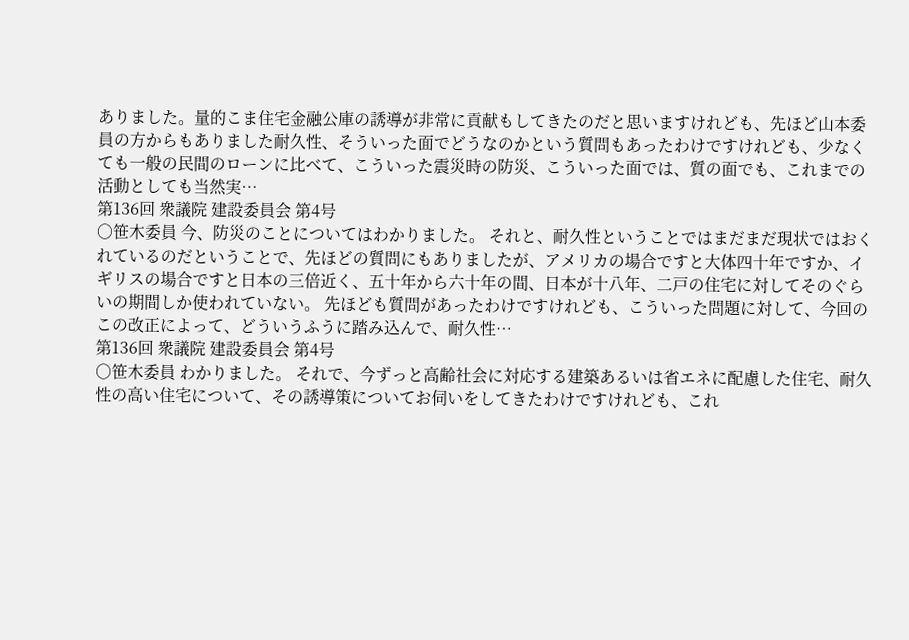ありました。量的こま住宅金融公庫の誘導が非常に貢献もしてきたのだと思いますけれども、先ほど山本委員の方からもありました耐久性、そういった面でどうなのかという質問もあったわけですけれども、少なくても一般の民間のローンに比べて、こういった震災時の防災、こういった面では、質の面でも、これまでの活動としても当然実…
第136回 衆議院 建設委員会 第4号
○笹木委員 今、防災のことについてはわかりました。 それと、耐久性ということではまだまだ現状ではおくれているのだということで、先ほどの質問にもありましたが、アメリカの場合ですと大体四十年ですか、イギリスの場合ですと日本の三倍近く、五十年から六十年の間、日本が十八年、二戸の住宅に対してそのぐらいの期間しか使われていない。 先ほども質問があったわけですけれども、こういった問題に対して、今回のこの改正によって、どういうふうに踏み込んで、耐久性…
第136回 衆議院 建設委員会 第4号
○笹木委員 わかりました。 それで、今ずっと高齢社会に対応する建築あるいは省エネに配慮した住宅、耐久性の高い住宅について、その誘導策についてお伺いをしてきたわけですけれども、これ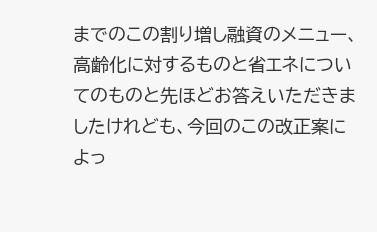までのこの割り増し融資のメニュー、高齢化に対するものと省エネについてのものと先ほどお答えいただきましたけれども、今回のこの改正案によっ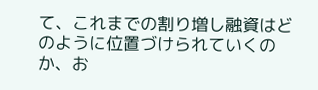て、これまでの割り増し融資はどのように位置づけられていくのか、お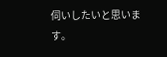伺いしたいと思います。